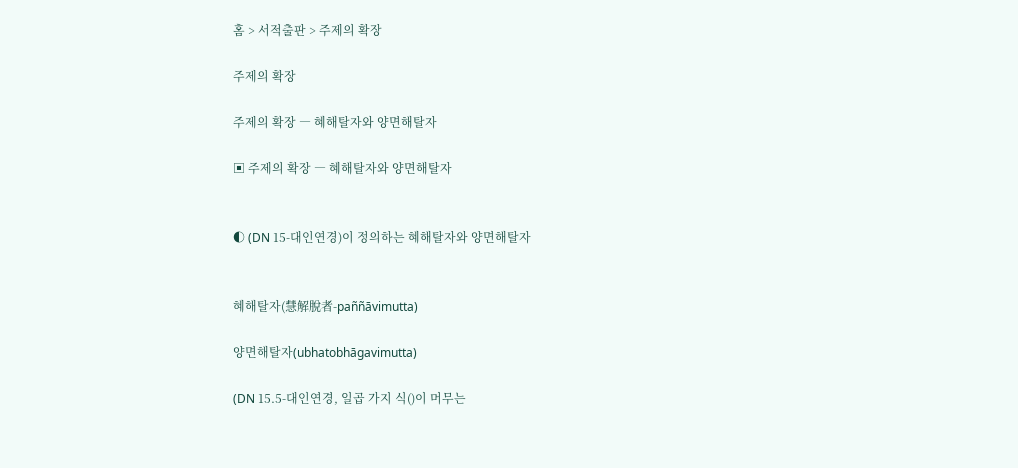홈 > 서적출판 > 주제의 확장

주제의 확장

주제의 확장 ― 혜해탈자와 양면해탈자

▣ 주제의 확장 ― 혜해탈자와 양면해탈자


◐ (DN 15-대인연경)이 정의하는 혜해탈자와 양면해탈자


혜해탈자(慧解脫者-paññāvimutta)

양면해탈자(ubhatobhāgavimutta)

(DN 15.5-대인연경, 일곱 가지 식()이 머무는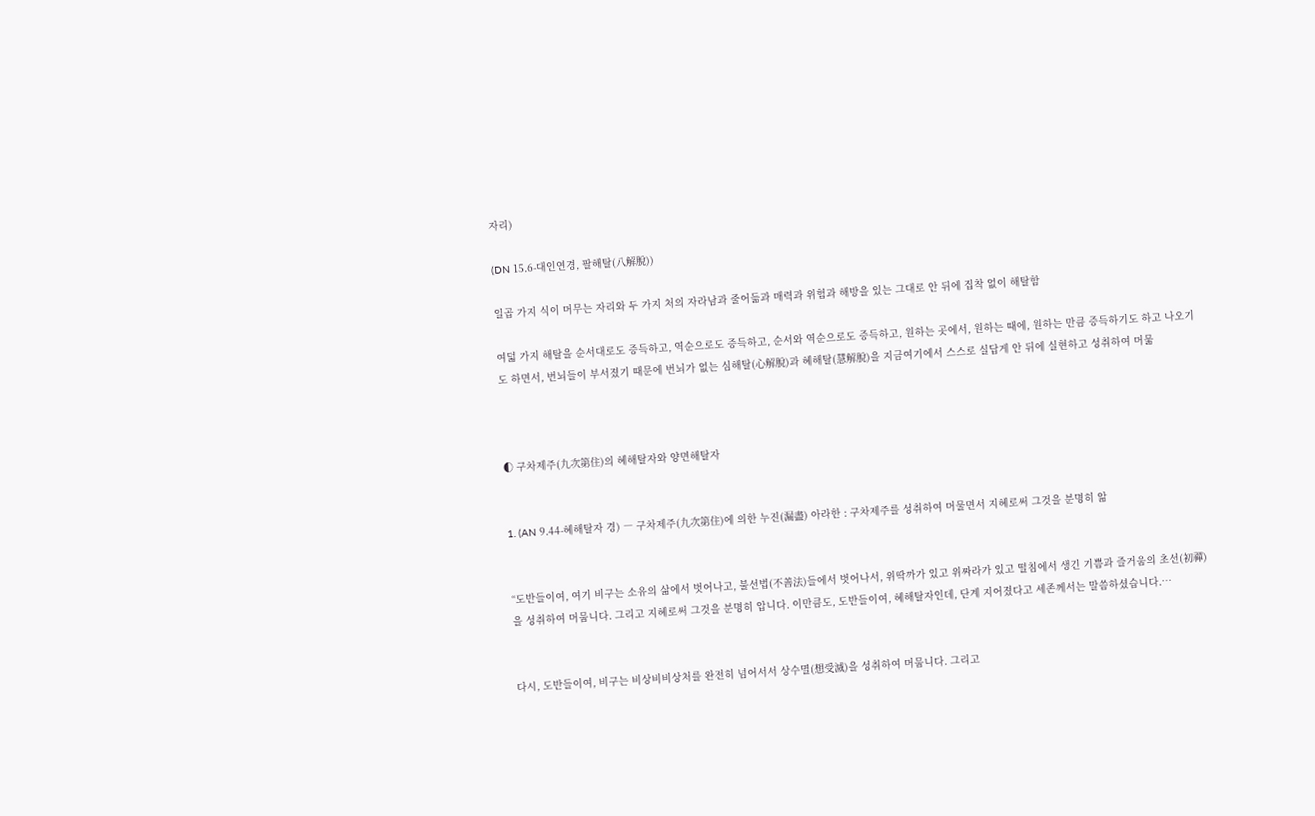자리)

(DN 15.6-대인연경, 팔해탈(八解脫))

일곱 가지 식이 머무는 자리와 두 가지 처의 자라남과 줄어듦과 매력과 위험과 해방을 있는 그대로 안 뒤에 집착 없이 해탈함

여덟 가지 해탈을 순서대로도 증득하고, 역순으로도 증득하고, 순서와 역순으로도 증득하고, 원하는 곳에서, 원하는 때에, 원하는 만큼 증득하기도 하고 나오기도 하면서, 번뇌들이 부서졌기 때문에 번뇌가 없는 심해탈(心解脫)과 혜해탈(慧解脫)을 지금여기에서 스스로 실답게 안 뒤에 실현하고 성취하여 머묾



◐ 구차제주(九次第住)의 혜해탈자와 양면해탈자


1. (AN 9.44-혜해탈자 경) ― 구차제주(九次第住)에 의한 누진(漏盡) 아라한 : 구차제주를 성취하여 머물면서 지혜로써 그것을 분명히 앎


“도반들이여, 여기 비구는 소유의 삶에서 벗어나고, 불선법(不善法)들에서 벗어나서, 위딱까가 있고 위짜라가 있고 떨침에서 생긴 기쁨과 즐거움의 초선(初禪)을 성취하여 머뭅니다. 그리고 지혜로써 그것을 분명히 압니다. 이만큼도, 도반들이여, 혜해탈자인데, 단계 지어졌다고 세존께서는 말씀하셨습니다.…


다시, 도반들이여, 비구는 비상비비상처를 완전히 넘어서서 상수멸(想受滅)을 성취하여 머뭅니다. 그리고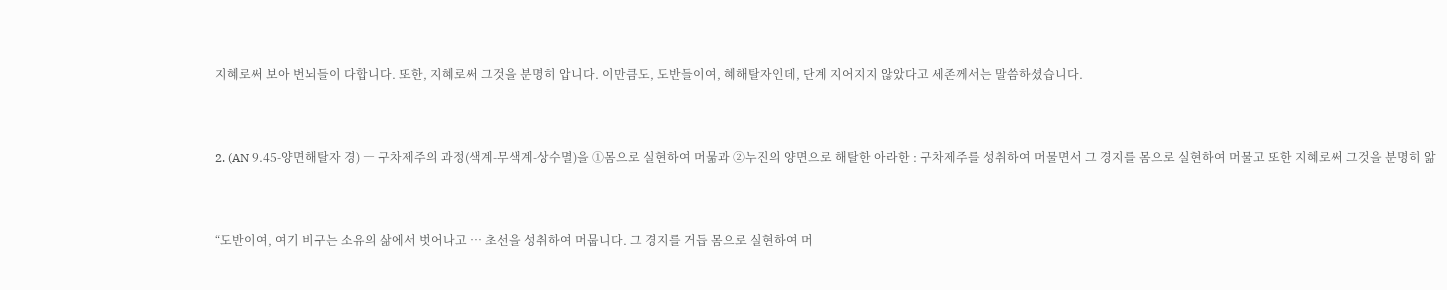지혜로써 보아 번뇌들이 다합니다. 또한, 지혜로써 그것을 분명히 압니다. 이만큼도, 도반들이여, 혜해탈자인데, 단계 지어지지 않았다고 세존께서는 말씀하셨습니다.


2. (AN 9.45-양면해탈자 경) ― 구차제주의 과정(색계-무색계-상수멸)을 ①몸으로 실현하여 머묾과 ②누진의 양면으로 해탈한 아라한 : 구차제주를 성취하여 머물면서 그 경지를 몸으로 실현하여 머물고 또한 지혜로써 그것을 분명히 앎


“도반이여, 여기 비구는 소유의 삶에서 벗어나고 … 초선을 성취하여 머뭅니다. 그 경지를 거듭 몸으로 실현하여 머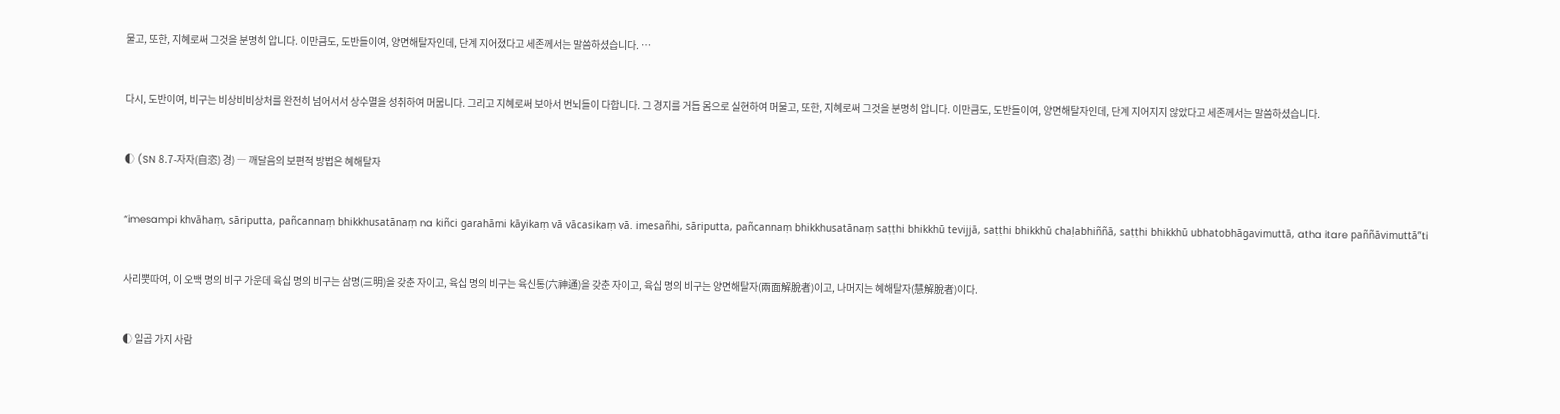물고, 또한, 지혜로써 그것을 분명히 압니다. 이만큼도, 도반들이여, 양면해탈자인데, 단계 지어졌다고 세존께서는 말씀하셨습니다. …


다시, 도반이여, 비구는 비상비비상처를 완전히 넘어서서 상수멸을 성취하여 머뭅니다. 그리고 지혜로써 보아서 번뇌들이 다합니다. 그 경지를 거듭 몸으로 실현하여 머물고, 또한, 지혜로써 그것을 분명히 압니다. 이만큼도, 도반들이여, 양면해탈자인데, 단계 지어지지 않았다고 세존께서는 말씀하셨습니다.


◐ (SN 8.7-자자(自恣) 경) ― 깨달음의 보편적 방법은 혜해탈자


“imesampi khvāhaṃ, sāriputta, pañcannaṃ bhikkhusatānaṃ na kiñci garahāmi kāyikaṃ vā vācasikaṃ vā. imesañhi, sāriputta, pañcannaṃ bhikkhusatānaṃ saṭṭhi bhikkhū tevijjā, saṭṭhi bhikkhū chaḷabhiññā, saṭṭhi bhikkhū ubhatobhāgavimuttā, atha itare paññāvimuttā”ti


사리뿟따여, 이 오백 명의 비구 가운데 육십 명의 비구는 삼명(三明)을 갖춘 자이고, 육십 명의 비구는 육신통(六神通)을 갖춘 자이고, 육십 명의 비구는 양면해탈자(兩面解脫者)이고, 나머지는 혜해탈자(慧解脫者)이다.


◐ 일곱 가지 사람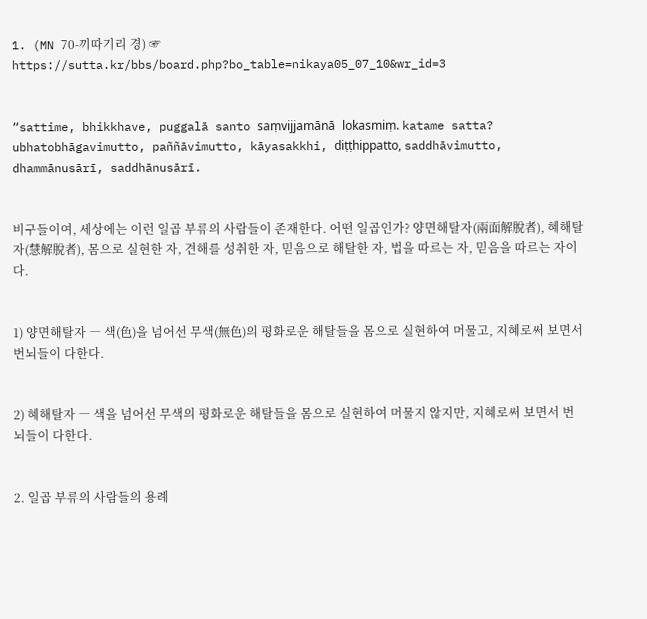1. (MN 70-끼따기리 경) ☞ https://sutta.kr/bbs/board.php?bo_table=nikaya05_07_10&wr_id=3


“sattime, bhikkhave, puggalā santo saṃvijjamānā lokasmiṃ. katame satta? ubhatobhāgavimutto, paññāvimutto, kāyasakkhi, diṭṭhippatto, saddhāvimutto, dhammānusārī, saddhānusārī.


비구들이여, 세상에는 이런 일곱 부류의 사람들이 존재한다. 어떤 일곱인가? 양면해탈자(兩面解脫者), 혜해탈자(慧解脫者), 몸으로 실현한 자, 견해를 성취한 자, 믿음으로 해탈한 자, 법을 따르는 자, 믿음을 따르는 자이다.


1) 양면해탈자 ― 색(色)을 넘어선 무색(無色)의 평화로운 해탈들을 몸으로 실현하여 머물고, 지혜로써 보면서 번뇌들이 다한다.


2) 혜해탈자 ― 색을 넘어선 무색의 평화로운 해탈들을 몸으로 실현하여 머물지 않지만, 지혜로써 보면서 번뇌들이 다한다.


2. 일곱 부류의 사람들의 용례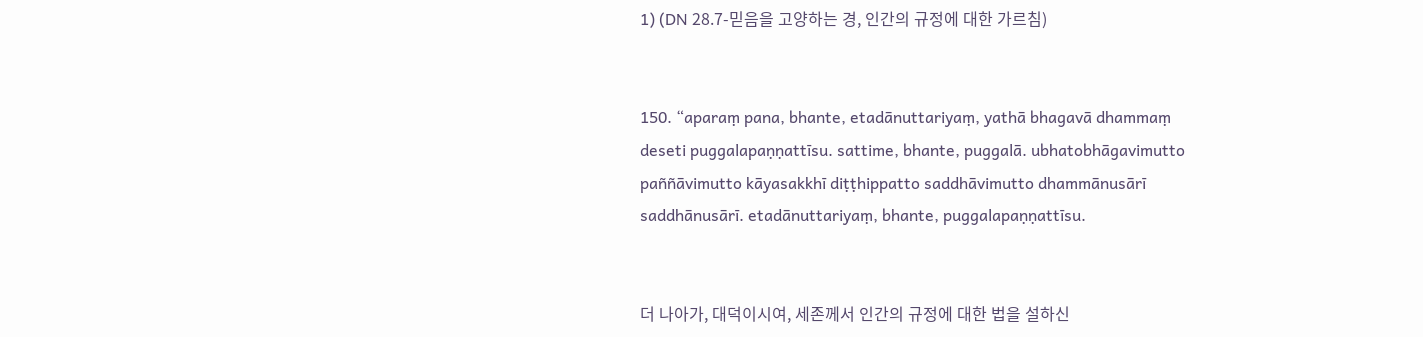1) (DN 28.7-믿음을 고양하는 경, 인간의 규정에 대한 가르침)


150. “aparaṃ pana, bhante, etadānuttariyaṃ, yathā bhagavā dhammaṃ deseti puggalapaṇṇattīsu. sattime, bhante, puggalā. ubhatobhāgavimutto paññāvimutto kāyasakkhī diṭṭhippatto saddhāvimutto dhammānusārī saddhānusārī. etadānuttariyaṃ, bhante, puggalapaṇṇattīsu.


더 나아가, 대덕이시여, 세존께서 인간의 규정에 대한 법을 설하신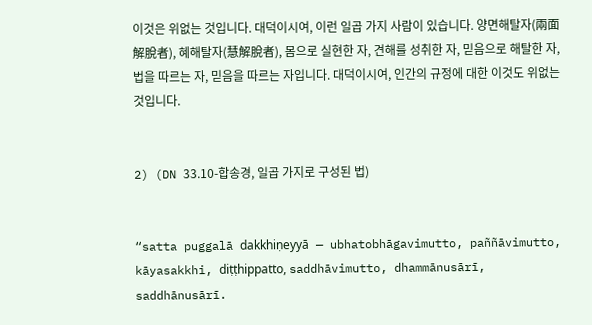이것은 위없는 것입니다. 대덕이시여, 이런 일곱 가지 사람이 있습니다. 양면해탈자(兩面解脫者), 혜해탈자(慧解脫者), 몸으로 실현한 자, 견해를 성취한 자, 믿음으로 해탈한 자, 법을 따르는 자, 믿음을 따르는 자입니다. 대덕이시여, 인간의 규정에 대한 이것도 위없는 것입니다.


2) (DN 33.10-합송경, 일곱 가지로 구성된 법)


“satta puggalā dakkhiṇeyyā — ubhatobhāgavimutto, paññāvimutto, kāyasakkhi, diṭṭhippatto, saddhāvimutto, dhammānusārī, saddhānusārī.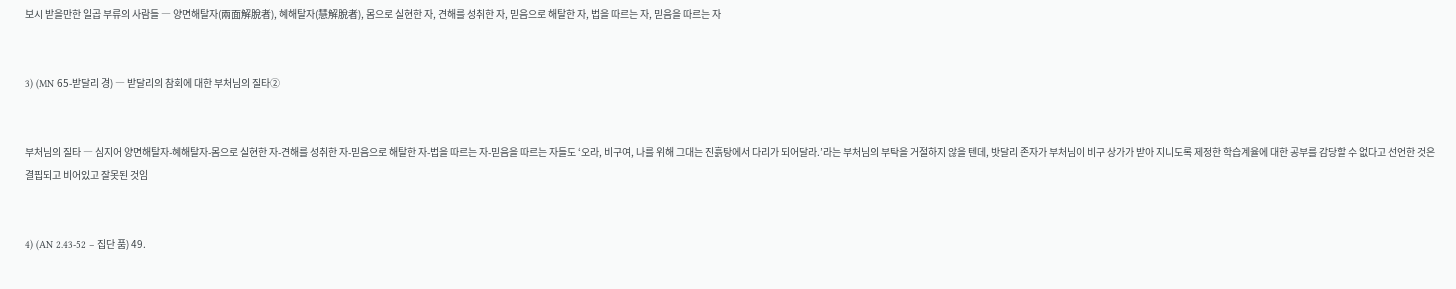보시 받을만한 일곱 부류의 사람들 ― 양면해탈자(兩面解脫者), 혜해탈자(慧解脫者), 몸으로 실현한 자, 견해를 성취한 자, 믿음으로 해탈한 자, 법을 따르는 자, 믿음을 따르는 자


3) (MN 65-받달리 경) ― 받달리의 참회에 대한 부처님의 질타②


부처님의 질타 ― 심지어 양면해탈자-혜해탈자-몸으로 실현한 자-견해를 성취한 자-믿음으로 해탈한 자-법을 따르는 자-믿음을 따르는 자들도 ‘오라, 비구여, 나를 위해 그대는 진흙탕에서 다리가 되어달라.’라는 부처님의 부탁을 거절하지 않을 텐데, 밧달리 존자가 부처님이 비구 상가가 받아 지니도록 제정한 학습계율에 대한 공부를 감당할 수 없다고 선언한 것은 결핍되고 비어있고 잘못된 것임


4) (AN 2.43-52 – 집단 품) 49.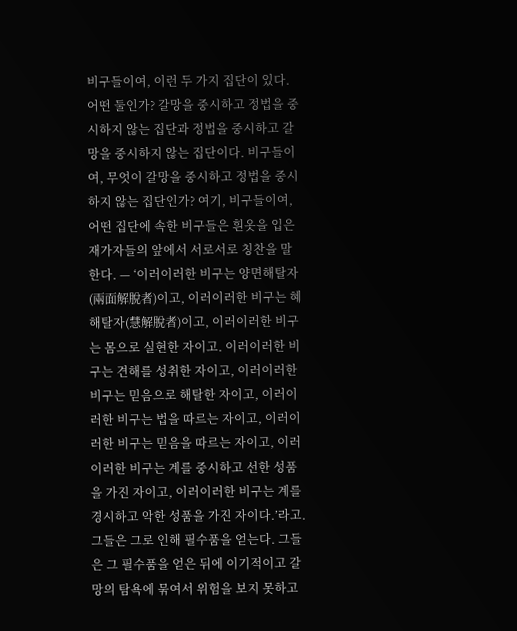비구들이여, 이런 두 가지 집단이 있다. 어떤 둘인가? 갈망을 중시하고 정법을 중시하지 않는 집단과 정법을 중시하고 갈망을 중시하지 않는 집단이다. 비구들이여, 무엇이 갈망을 중시하고 정법을 중시하지 않는 집단인가? 여기, 비구들이여, 어떤 집단에 속한 비구들은 흰옷을 입은 재가자들의 앞에서 서로서로 칭찬을 말한다. — ‘이러이러한 비구는 양면해탈자(兩面解脫者)이고, 이러이러한 비구는 혜해탈자(慧解脫者)이고, 이러이러한 비구는 몸으로 실현한 자이고. 이러이러한 비구는 견해를 성취한 자이고, 이러이러한 비구는 믿음으로 해탈한 자이고, 이러이러한 비구는 법을 따르는 자이고, 이러이러한 비구는 믿음을 따르는 자이고, 이러이러한 비구는 계를 중시하고 선한 성품을 가진 자이고, 이러이러한 비구는 계를 경시하고 악한 성품을 가진 자이다.’라고. 그들은 그로 인해 필수품을 얻는다. 그들은 그 필수품을 얻은 뒤에 이기적이고 갈망의 탐욕에 묶여서 위험을 보지 못하고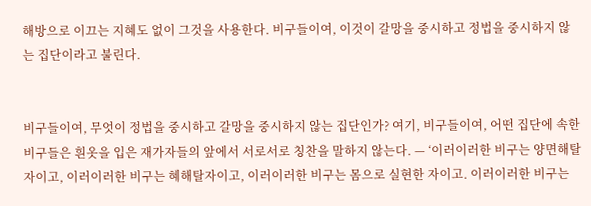해방으로 이끄는 지혜도 없이 그것을 사용한다. 비구들이여, 이것이 갈망을 중시하고 정법을 중시하지 않는 집단이라고 불린다.


비구들이여, 무엇이 정법을 중시하고 갈망을 중시하지 않는 집단인가? 여기, 비구들이여, 어떤 집단에 속한 비구들은 흰옷을 입은 재가자들의 앞에서 서로서로 칭찬을 말하지 않는다. — ‘이러이러한 비구는 양면해탈자이고, 이러이러한 비구는 혜해탈자이고, 이러이러한 비구는 몸으로 실현한 자이고. 이러이러한 비구는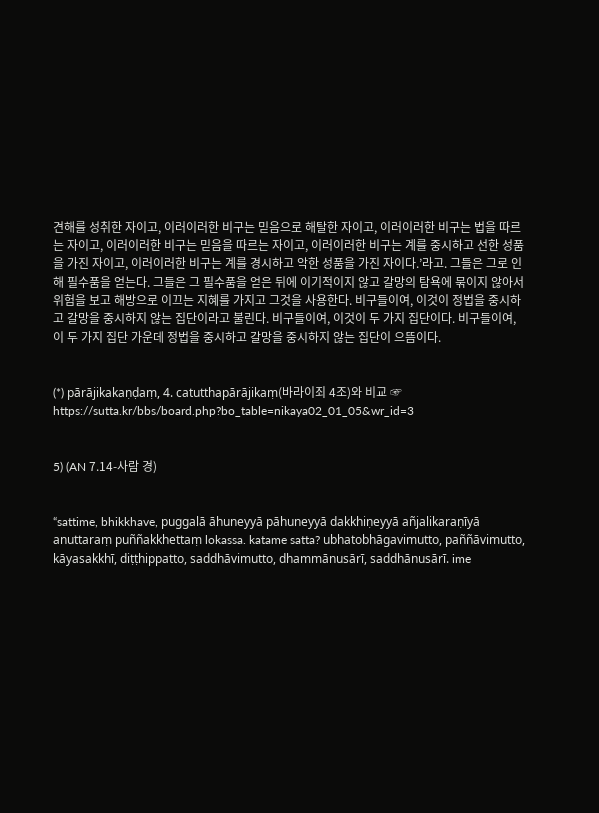견해를 성취한 자이고, 이러이러한 비구는 믿음으로 해탈한 자이고, 이러이러한 비구는 법을 따르는 자이고, 이러이러한 비구는 믿음을 따르는 자이고, 이러이러한 비구는 계를 중시하고 선한 성품을 가진 자이고, 이러이러한 비구는 계를 경시하고 악한 성품을 가진 자이다.’라고. 그들은 그로 인해 필수품을 얻는다. 그들은 그 필수품을 얻은 뒤에 이기적이지 않고 갈망의 탐욕에 묶이지 않아서 위험을 보고 해방으로 이끄는 지혜를 가지고 그것을 사용한다. 비구들이여, 이것이 정법을 중시하고 갈망을 중시하지 않는 집단이라고 불린다. 비구들이여, 이것이 두 가지 집단이다. 비구들이여, 이 두 가지 집단 가운데 정법을 중시하고 갈망을 중시하지 않는 집단이 으뜸이다.


(*) pārājikakaṇḍaṃ, 4. catutthapārājikaṃ(바라이죄 4조)와 비교 ☞ https://sutta.kr/bbs/board.php?bo_table=nikaya02_01_05&wr_id=3


5) (AN 7.14-사람 경)


“sattime, bhikkhave, puggalā āhuneyyā pāhuneyyā dakkhiṇeyyā añjalikaraṇīyā anuttaraṃ puññakkhettaṃ lokassa. katame satta? ubhatobhāgavimutto, paññāvimutto, kāyasakkhī, diṭṭhippatto, saddhāvimutto, dhammānusārī, saddhānusārī. ime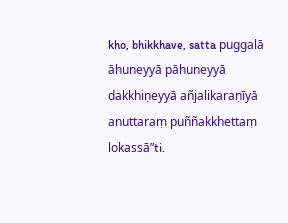kho, bhikkhave, satta puggalā āhuneyyā pāhuneyyā dakkhiṇeyyā añjalikaraṇīyā anuttaraṃ puññakkhettaṃ lokassā”ti.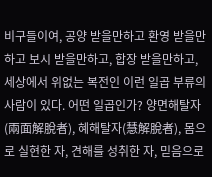비구들이여, 공양 받을만하고 환영 받을만하고 보시 받을만하고, 합장 받을만하고, 세상에서 위없는 복전인 이런 일곱 부류의 사람이 있다. 어떤 일곱인가? 양면해탈자(兩面解脫者), 혜해탈자(慧解脫者), 몸으로 실현한 자, 견해를 성취한 자, 믿음으로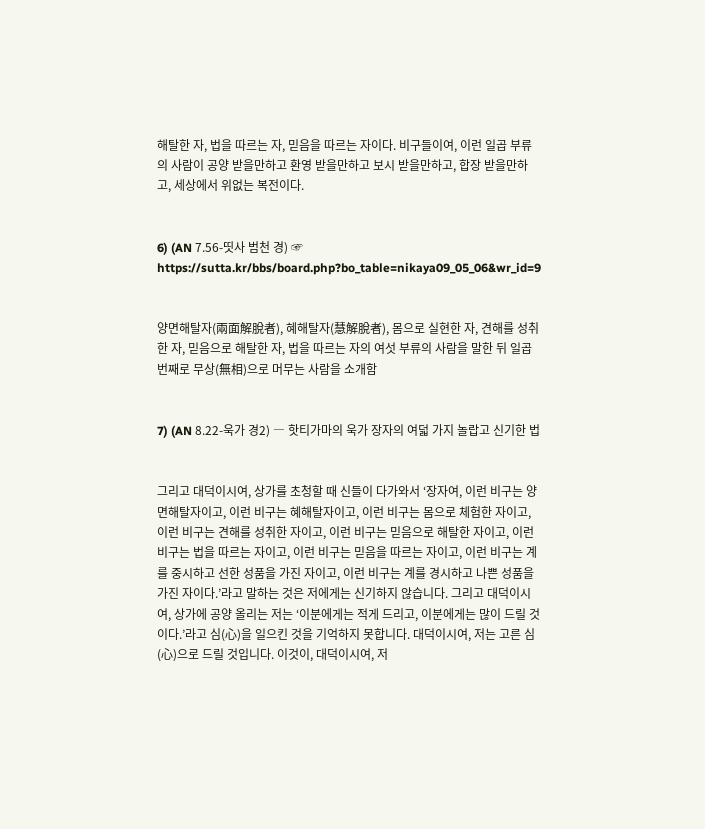해탈한 자, 법을 따르는 자, 믿음을 따르는 자이다. 비구들이여, 이런 일곱 부류의 사람이 공양 받을만하고 환영 받을만하고 보시 받을만하고, 합장 받을만하고, 세상에서 위없는 복전이다.


6) (AN 7.56-띳사 범천 경) ☞ https://sutta.kr/bbs/board.php?bo_table=nikaya09_05_06&wr_id=9


양면해탈자(兩面解脫者), 혜해탈자(慧解脫者), 몸으로 실현한 자, 견해를 성취한 자, 믿음으로 해탈한 자, 법을 따르는 자의 여섯 부류의 사람을 말한 뒤 일곱 번째로 무상(無相)으로 머무는 사람을 소개함


7) (AN 8.22-욱가 경2) ― 핫티가마의 욱가 장자의 여덟 가지 놀랍고 신기한 법


그리고 대덕이시여, 상가를 초청할 때 신들이 다가와서 ‘장자여, 이런 비구는 양면해탈자이고, 이런 비구는 혜해탈자이고, 이런 비구는 몸으로 체험한 자이고, 이런 비구는 견해를 성취한 자이고, 이런 비구는 믿음으로 해탈한 자이고, 이런 비구는 법을 따르는 자이고, 이런 비구는 믿음을 따르는 자이고, 이런 비구는 계를 중시하고 선한 성품을 가진 자이고, 이런 비구는 계를 경시하고 나쁜 성품을 가진 자이다.’라고 말하는 것은 저에게는 신기하지 않습니다. 그리고 대덕이시여, 상가에 공양 올리는 저는 ‘이분에게는 적게 드리고, 이분에게는 많이 드릴 것이다.’라고 심(心)을 일으킨 것을 기억하지 못합니다. 대덕이시여, 저는 고른 심(心)으로 드릴 것입니다. 이것이, 대덕이시여, 저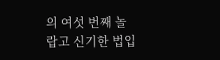의 여섯 번째 놀랍고 신기한 법입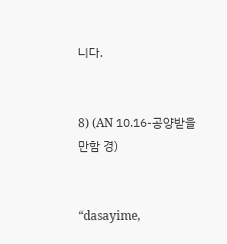니다.


8) (AN 10.16-공양받을만함 경)


“dasayime,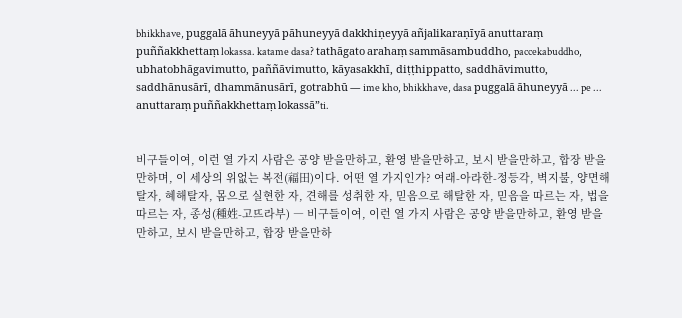bhikkhave, puggalā āhuneyyā pāhuneyyā dakkhiṇeyyā añjalikaraṇīyā anuttaraṃ puññakkhettaṃ lokassa. katame dasa? tathāgato arahaṃ sammāsambuddho, paccekabuddho, ubhatobhāgavimutto, paññāvimutto, kāyasakkhī, diṭṭhippatto, saddhāvimutto, saddhānusārī, dhammānusārī, gotrabhū — ime kho, bhikkhave, dasa puggalā āhuneyyā ... pe ... anuttaraṃ puññakkhettaṃ lokassā”ti.


비구들이여, 이런 열 가지 사람은 공양 받을만하고, 환영 받을만하고, 보시 받을만하고, 합장 받을만하며, 이 세상의 위없는 복전(福田)이다. 어떤 열 가지인가? 여래-아라한-정등각, 벽지불, 양면해탈자, 혜해탈자, 몸으로 실현한 자, 견해를 성취한 자, 믿음으로 해탈한 자, 믿음을 따르는 자, 법을 따르는 자, 종성(種姓-고뜨라부) ― 비구들이여, 이런 열 가지 사람은 공양 받을만하고, 환영 받을만하고, 보시 받을만하고, 합장 받을만하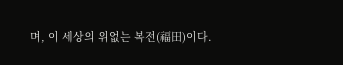며, 이 세상의 위없는 복전(福田)이다.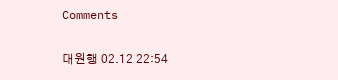Comments

대원행 02.12 22:54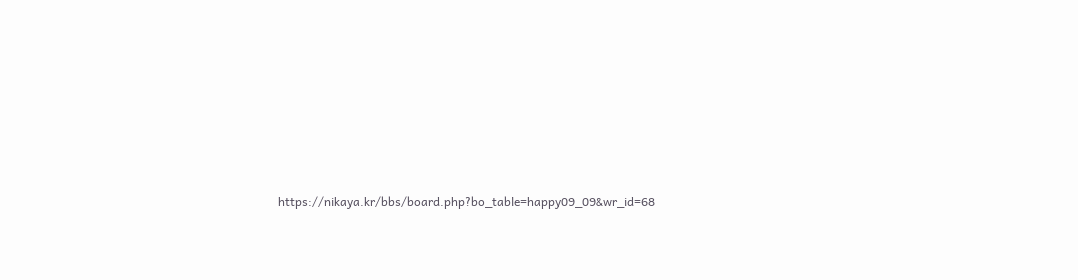https://nikaya.kr/bbs/board.php?bo_table=happy09_09&wr_id=68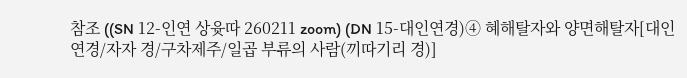참조 ((SN 12-인연 상윳따 260211 zoom) (DN 15-대인연경)④ 혜해탈자와 양면해탈자[대인연경/자자 경/구차제주/일곱 부류의 사람(끼따기리 경)]